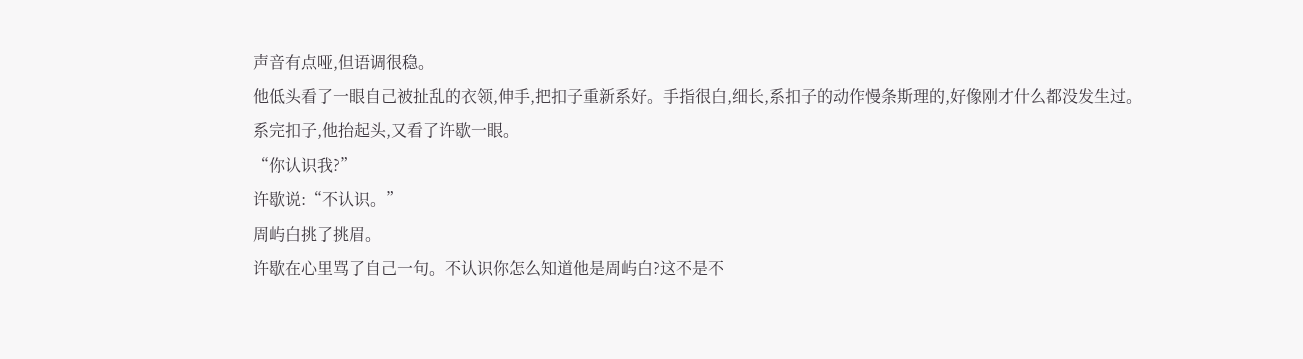声音有点哑,但语调很稳。
他低头看了一眼自己被扯乱的衣领,伸手,把扣子重新系好。手指很白,细长,系扣子的动作慢条斯理的,好像刚才什么都没发生过。
系完扣子,他抬起头,又看了许歇一眼。
“你认识我?”
许歇说:“不认识。”
周屿白挑了挑眉。
许歇在心里骂了自己一句。不认识你怎么知道他是周屿白?这不是不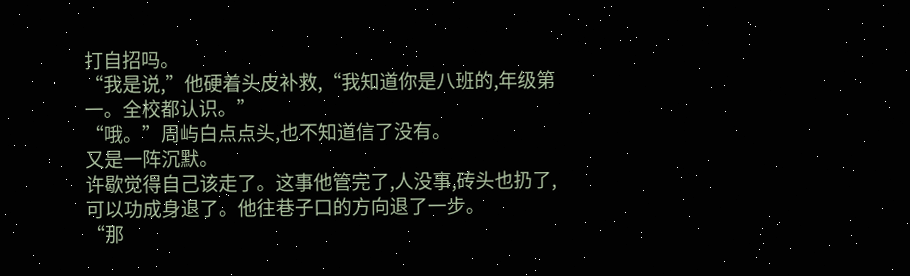打自招吗。
“我是说,”他硬着头皮补救,“我知道你是八班的,年级第一。全校都认识。”
“哦。”周屿白点点头,也不知道信了没有。
又是一阵沉默。
许歇觉得自己该走了。这事他管完了,人没事,砖头也扔了,可以功成身退了。他往巷子口的方向退了一步。
“那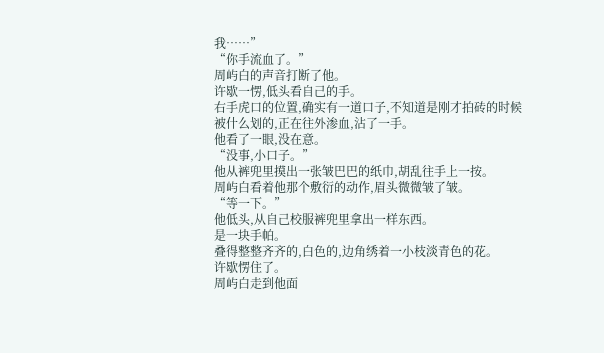我……”
“你手流血了。”
周屿白的声音打断了他。
许歇一愣,低头看自己的手。
右手虎口的位置,确实有一道口子,不知道是刚才拍砖的时候被什么划的,正在往外渗血,沾了一手。
他看了一眼,没在意。
“没事,小口子。”
他从裤兜里摸出一张皱巴巴的纸巾,胡乱往手上一按。
周屿白看着他那个敷衍的动作,眉头微微皱了皱。
“等一下。”
他低头,从自己校服裤兜里拿出一样东西。
是一块手帕。
叠得整整齐齐的,白色的,边角绣着一小枝淡青色的花。
许歇愣住了。
周屿白走到他面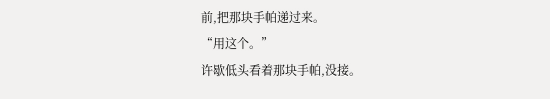前,把那块手帕递过来。
“用这个。”
许歇低头看着那块手帕,没接。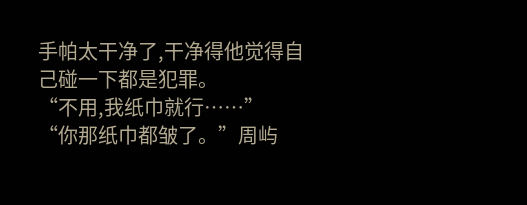手帕太干净了,干净得他觉得自己碰一下都是犯罪。
“不用,我纸巾就行……”
“你那纸巾都皱了。”周屿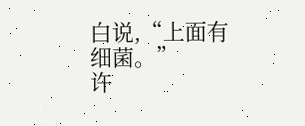白说,“上面有细菌。”
许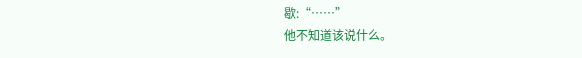歇:“……”
他不知道该说什么。